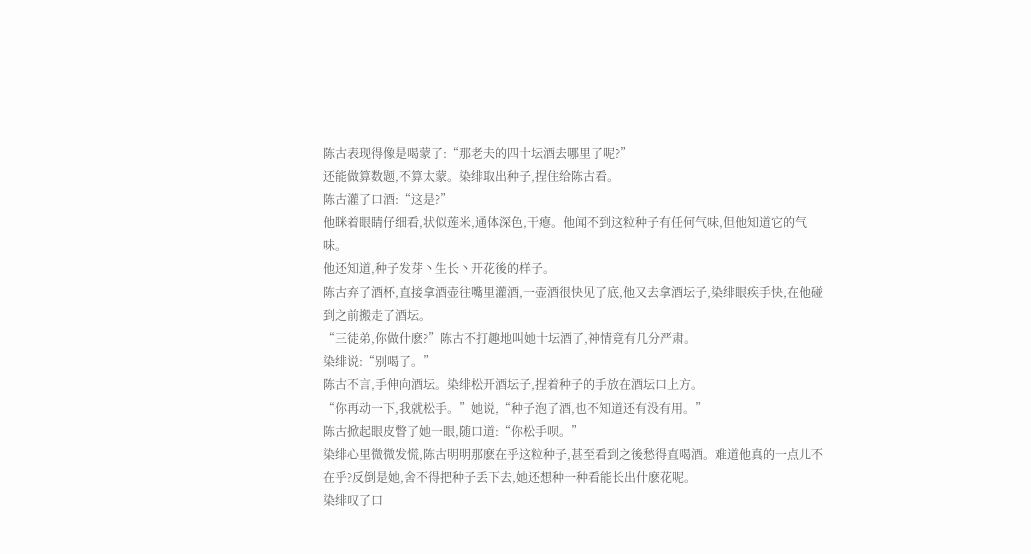陈古表现得像是喝蒙了:“那老夫的四十坛酒去哪里了呢?”
还能做算数题,不算太蒙。染绯取出种子,捏住给陈古看。
陈古灌了口酒:“这是?”
他眯着眼睛仔细看,状似莲米,通体深色,干瘪。他闻不到这粒种子有任何气味,但他知道它的气味。
他还知道,种子发芽丶生长丶开花後的样子。
陈古弃了酒杯,直接拿酒壶往嘴里灌酒,一壶酒很快见了底,他又去拿酒坛子,染绯眼疾手快,在他碰到之前搬走了酒坛。
“三徒弟,你做什麽?”陈古不打趣地叫她十坛酒了,神情竟有几分严肃。
染绯说:“别喝了。”
陈古不言,手伸向酒坛。染绯松开酒坛子,捏着种子的手放在酒坛口上方。
“你再动一下,我就松手。”她说,“种子泡了酒,也不知道还有没有用。”
陈古掀起眼皮瞥了她一眼,随口道:“你松手呗。”
染绯心里微微发慌,陈古明明那麽在乎这粒种子,甚至看到之後愁得直喝酒。难道他真的一点儿不在乎?反倒是她,舍不得把种子丢下去,她还想种一种看能长出什麽花呢。
染绯叹了口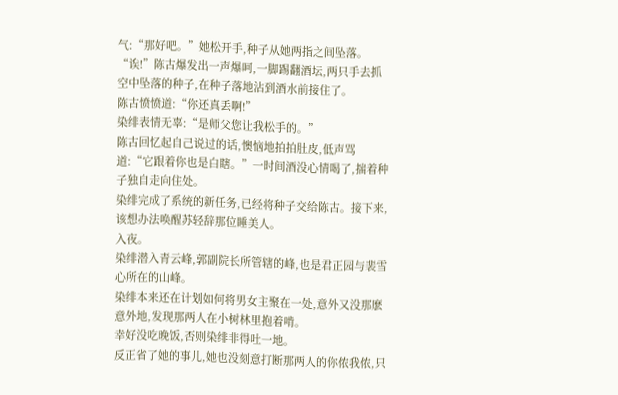气:“那好吧。”她松开手,种子从她两指之间坠落。
“诶!”陈古爆发出一声爆呵,一脚踢翻酒坛,两只手去抓空中坠落的种子,在种子落地沾到酒水前接住了。
陈古愤愤道:“你还真丢啊!”
染绯表情无辜:“是师父您让我松手的。”
陈古回忆起自己说过的话,懊恼地拍拍肚皮,低声骂道:“它跟着你也是白瞎。”一时间酒没心情喝了,揣着种子独自走向住处。
染绯完成了系统的新任务,已经将种子交给陈古。接下来,该想办法唤醒苏轻辞那位睡美人。
入夜。
染绯潜入青云峰,郭副院长所管辖的峰,也是君正园与裴雪心所在的山峰。
染绯本来还在计划如何将男女主聚在一处,意外又没那麽意外地,发现那两人在小树林里抱着啃。
幸好没吃晚饭,否则染绯非得吐一地。
反正省了她的事儿,她也没刻意打断那两人的你侬我侬,只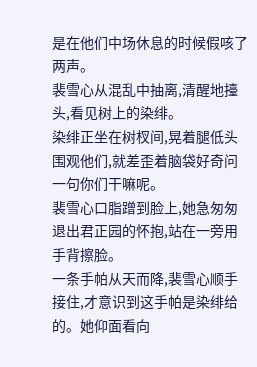是在他们中场休息的时候假咳了两声。
裴雪心从混乱中抽离,清醒地擡头,看见树上的染绯。
染绯正坐在树杈间,晃着腿低头围观他们,就差歪着脑袋好奇问一句你们干嘛呢。
裴雪心口脂蹭到脸上,她急匆匆退出君正园的怀抱,站在一旁用手背擦脸。
一条手帕从天而降,裴雪心顺手接住,才意识到这手帕是染绯给的。她仰面看向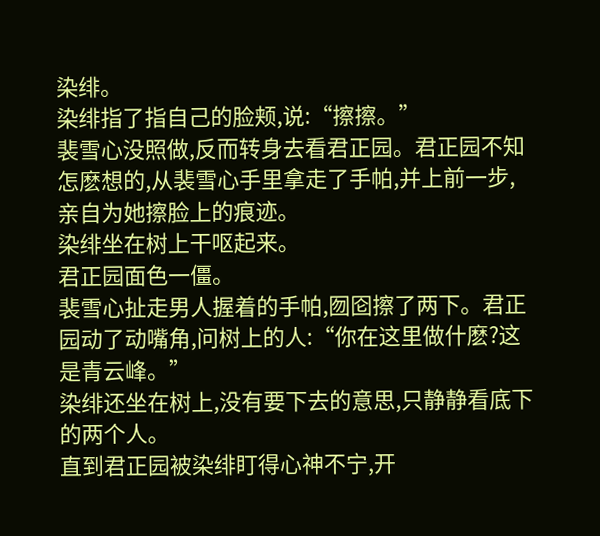染绯。
染绯指了指自己的脸颊,说:“擦擦。”
裴雪心没照做,反而转身去看君正园。君正园不知怎麽想的,从裴雪心手里拿走了手帕,并上前一步,亲自为她擦脸上的痕迹。
染绯坐在树上干呕起来。
君正园面色一僵。
裴雪心扯走男人握着的手帕,囫囵擦了两下。君正园动了动嘴角,问树上的人:“你在这里做什麽?这是青云峰。”
染绯还坐在树上,没有要下去的意思,只静静看底下的两个人。
直到君正园被染绯盯得心神不宁,开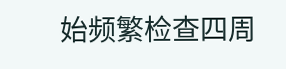始频繁检查四周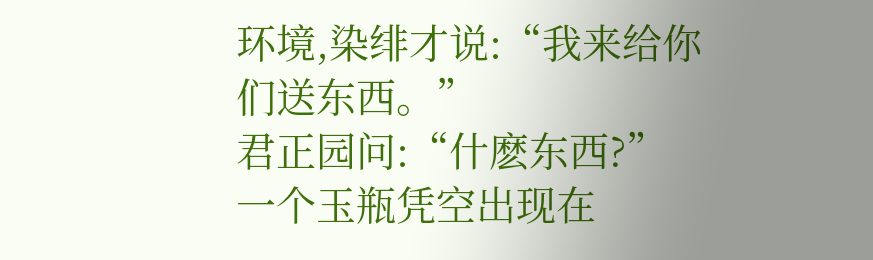环境,染绯才说:“我来给你们送东西。”
君正园问:“什麽东西?”
一个玉瓶凭空出现在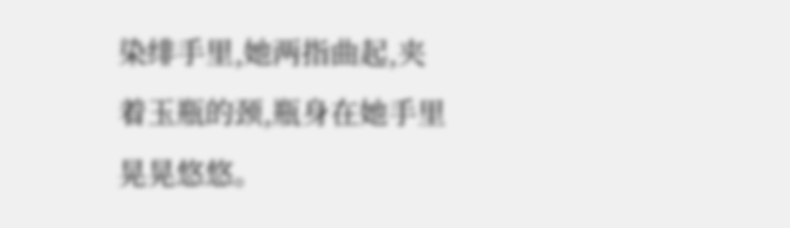染绯手里,她两指曲起,夹着玉瓶的颈,瓶身在她手里晃晃悠悠。